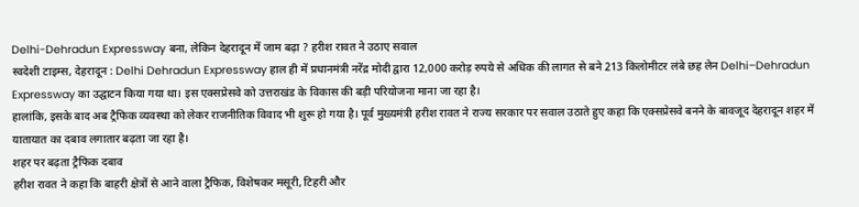Delhi-Dehradun Expressway बना, लेकिन देहरादून में जाम बढ़ा ? हरीश रावत ने उठाए सवाल
स्वदेशी टाइम्स, देहरादून : Delhi Dehradun Expressway हाल ही में प्रधानमंत्री नरेंद्र मोदी द्वारा 12,000 करोड़ रुपये से अधिक की लागत से बने 213 किलोमीटर लंबे छह लेन Delhi–Dehradun Expressway का उद्घाटन किया गया था। इस एक्सप्रेसवे को उत्तराखंड के विकास की बड़ी परियोजना माना जा रहा है।
हालांकि, इसके बाद अब ट्रैफिक व्यवस्था को लेकर राजनीतिक विवाद भी शुरू हो गया है। पूर्व मुख्यमंत्री हरीश रावत ने राज्य सरकार पर सवाल उठाते हुए कहा कि एक्सप्रेसवे बनने के बावजूद देहरादून शहर में यातायात का दबाव लगातार बढ़ता जा रहा है।
शहर पर बढ़ता ट्रैफिक दबाव
हरीश रावत ने कहा कि बाहरी क्षेत्रों से आने वाला ट्रैफिक, विशेषकर मसूरी, टिहरी और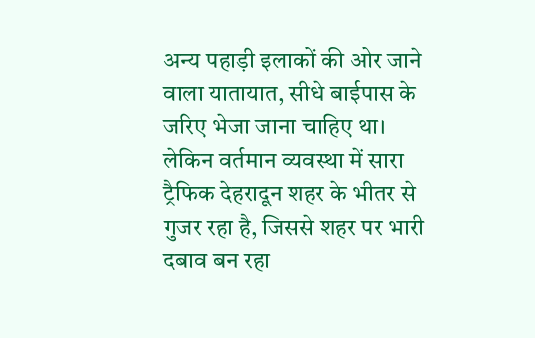अन्य पहाड़ी इलाकों की ओर जाने वाला यातायात, सीधे बाईपास के जरिए भेजा जाना चाहिए था। लेकिन वर्तमान व्यवस्था में सारा ट्रैफिक देहरादून शहर के भीतर से गुजर रहा है, जिससे शहर पर भारी दबाव बन रहा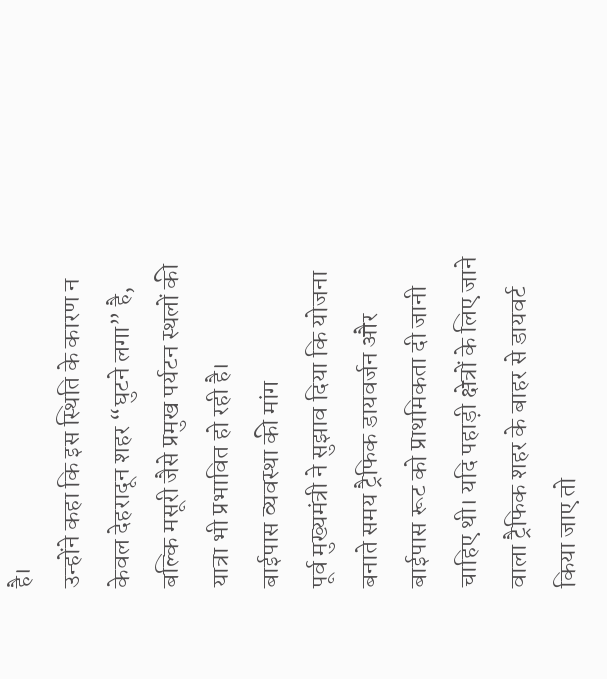है।
उन्होंने कहा कि इस स्थिति के कारण न केवल देहरादून शहर “घुटने लगा” है, बल्कि मसूरी जैसे प्रमुख पर्यटन स्थलों की यात्रा भी प्रभावित हो रही है।
बाईपास व्यवस्था की मांग
पूर्व मुख्यमंत्री ने सुझाव दिया कि योजना बनाते समय ट्रैफिक डायवर्जन और बाईपास रूट को प्राथमिकता दी जानी चाहिए थी। यदि पहाड़ी क्षेत्रों के लिए जाने वाला ट्रैफिक शहर के बाहर से डायवर्ट किया जाए तो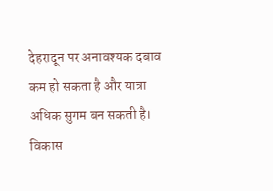देहरादून पर अनावश्यक दबाव कम हो सकता है और यात्रा अधिक सुगम बन सकती है।
विकास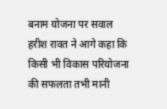बनाम योजना पर सवाल
हरीश रावत ने आगे कहा कि किसी भी विकास परियोजना की सफलता तभी मानी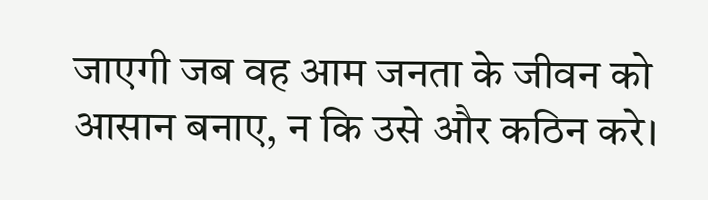जाएगी जब वह आम जनता के जीवन को आसान बनाए, न कि उसे और कठिन करे।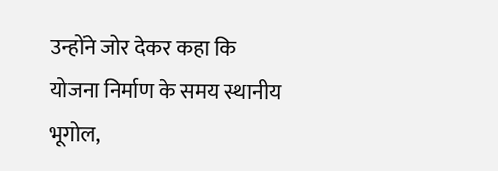उन्होंने जोर देकर कहा कि योजना निर्माण के समय स्थानीय भूगोल,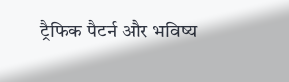ट्रैफिक पैटर्न और भविष्य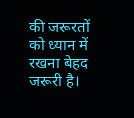की जरूरतों को ध्यान में रखना बेहद जरूरी है।